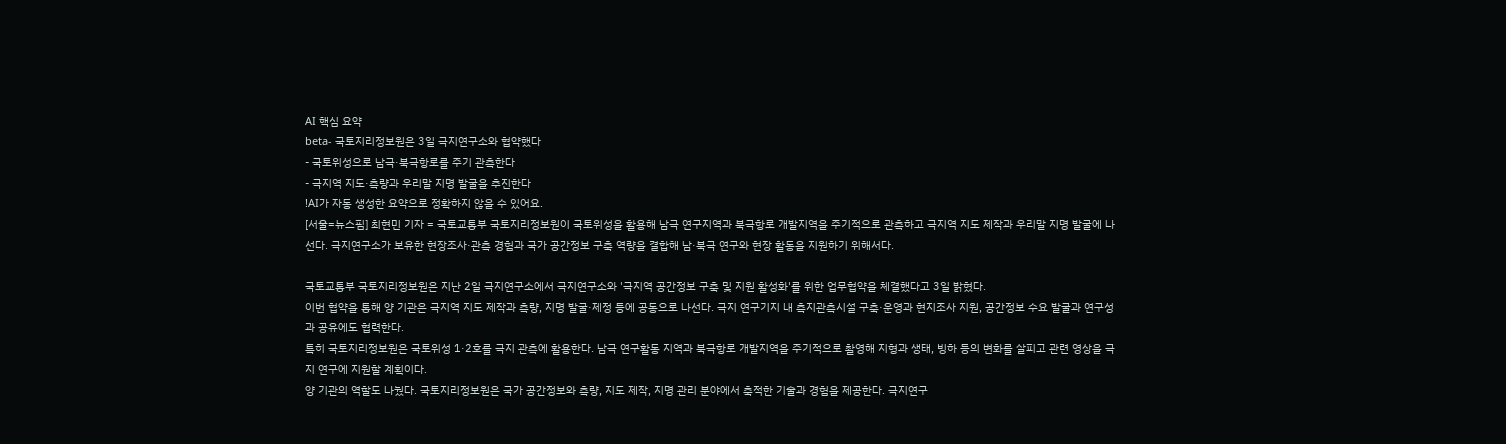AI 핵심 요약
beta- 국토지리정보원은 3일 극지연구소와 협약했다
- 국토위성으로 남극·북극항로를 주기 관측한다
- 극지역 지도·측량과 우리말 지명 발굴을 추진한다
!AI가 자동 생성한 요약으로 정확하지 않을 수 있어요.
[서울=뉴스핌] 최현민 기자 = 국토교통부 국토지리정보원이 국토위성을 활용해 남극 연구지역과 북극항로 개발지역을 주기적으로 관측하고 극지역 지도 제작과 우리말 지명 발굴에 나선다. 극지연구소가 보유한 현장조사·관측 경험과 국가 공간정보 구축 역량을 결합해 남·북극 연구와 현장 활동을 지원하기 위해서다.

국토교통부 국토지리정보원은 지난 2일 극지연구소에서 극지연구소와 '극지역 공간정보 구축 및 지원 활성화'를 위한 업무협약을 체결했다고 3일 밝혔다.
이번 협약을 통해 양 기관은 극지역 지도 제작과 측량, 지명 발굴·제정 등에 공동으로 나선다. 극지 연구기지 내 측지관측시설 구축·운영과 현지조사 지원, 공간정보 수요 발굴과 연구성과 공유에도 협력한다.
특히 국토지리정보원은 국토위성 1·2호를 극지 관측에 활용한다. 남극 연구활동 지역과 북극항로 개발지역을 주기적으로 촬영해 지형과 생태, 빙하 등의 변화를 살피고 관련 영상을 극지 연구에 지원할 계획이다.
양 기관의 역할도 나눴다. 국토지리정보원은 국가 공간정보와 측량, 지도 제작, 지명 관리 분야에서 축적한 기술과 경험을 제공한다. 극지연구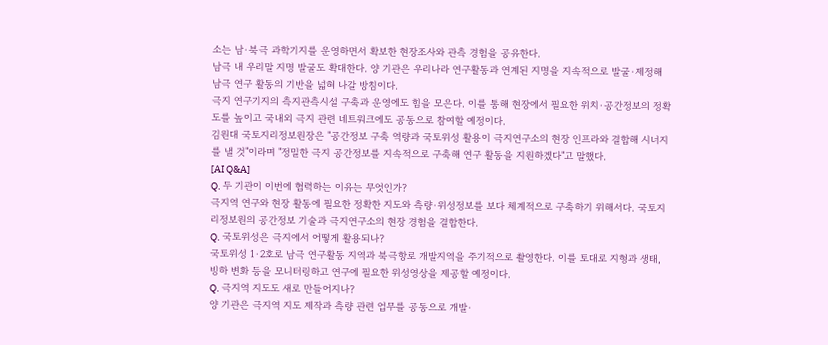소는 남·북극 과학기지를 운영하면서 확보한 현장조사와 관측 경험을 공유한다.
남극 내 우리말 지명 발굴도 확대한다. 양 기관은 우리나라 연구활동과 연계된 지명을 지속적으로 발굴·제정해 남극 연구 활동의 기반을 넓혀 나갈 방침이다.
극지 연구기지의 측지관측시설 구축과 운영에도 힘을 모은다. 이를 통해 현장에서 필요한 위치·공간정보의 정확도를 높이고 국내외 극지 관련 네트워크에도 공동으로 참여할 예정이다.
김원대 국토지리정보원장은 "공간정보 구축 역량과 국토위성 활용이 극지연구소의 현장 인프라와 결합해 시너지를 낼 것"이라며 "정밀한 극지 공간정보를 지속적으로 구축해 연구 활동을 지원하겠다"고 말했다.
[AI Q&A]
Q. 두 기관이 이번에 협력하는 이유는 무엇인가?
극지역 연구와 현장 활동에 필요한 정확한 지도와 측량·위성정보를 보다 체계적으로 구축하기 위해서다. 국토지리정보원의 공간정보 기술과 극지연구소의 현장 경험을 결합한다.
Q. 국토위성은 극지에서 어떻게 활용되나?
국토위성 1·2호로 남극 연구활동 지역과 북극항로 개발지역을 주기적으로 촬영한다. 이를 토대로 지형과 생태, 빙하 변화 등을 모니터링하고 연구에 필요한 위성영상을 제공할 예정이다.
Q. 극지역 지도도 새로 만들어지나?
양 기관은 극지역 지도 제작과 측량 관련 업무를 공동으로 개발·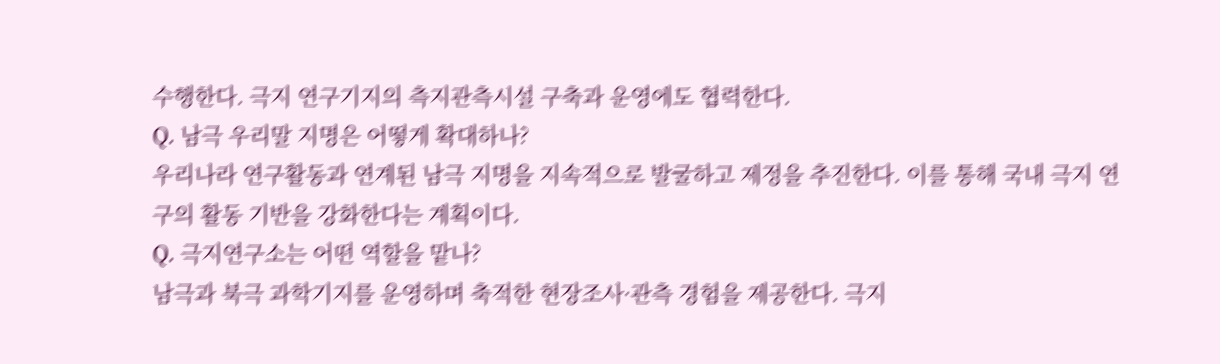수행한다. 극지 연구기지의 측지관측시설 구축과 운영에도 협력한다.
Q. 남극 우리말 지명은 어떻게 확대하나?
우리나라 연구활동과 연계된 남극 지명을 지속적으로 발굴하고 제정을 추진한다. 이를 통해 국내 극지 연구의 활동 기반을 강화한다는 계획이다.
Q. 극지연구소는 어떤 역할을 맡나?
남극과 북극 과학기지를 운영하며 축적한 현장조사·관측 경험을 제공한다. 극지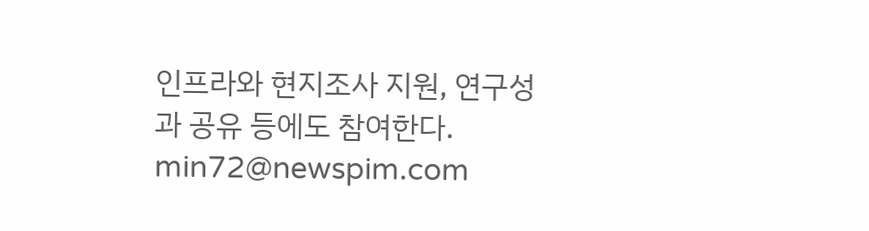인프라와 현지조사 지원, 연구성과 공유 등에도 참여한다.
min72@newspim.com